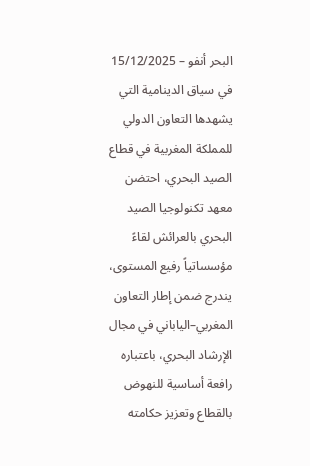البحر أنفو – 15/12/2025 في سياق الدينامية التي يشهدها التعاون الدولي للمملكة المغربية في قطاع الصيد البحري، احتضن معهد تكنولوجيا الصيد البحري بالعرائش لقاءً مؤسساتياً رفيع المستوى، يندرج ضمن إطار التعاون المغربي–الياباني في مجال الإرشاد البحري، باعتباره رافعة أساسية للنهوض بالقطاع وتعزيز حكامته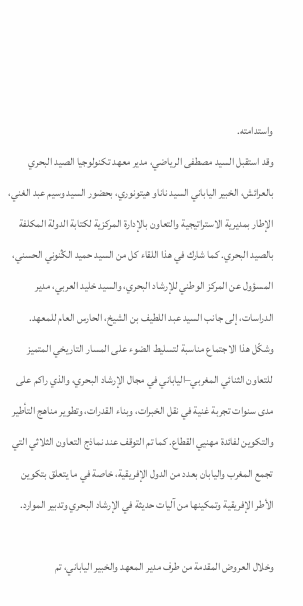واستدامته.
وقد استقبل السيد مصطفى الرياضي، مدير معهد تكنولوجيا الصيد البحري بالعرائش، الخبير الياباني السيد ناناو هيتونوري، بحضور السيد وسيم عبد الغني، الإطار بمديرية الاستراتيجية والتعاون بالإدارة المركزية لكتابة الدولة المكلفة بالصيد البحري. كما شارك في هذا اللقاء كل من السيد حميد الݣنوني الحسني، المسؤول عن المركز الوطني للإرشاد البحري، والسيد خليد العربي، مدير الدراسات، إلى جانب السيد عبد اللطيف بن الشيخ، الحارس العام للمعهد.
وشكّل هذا الاجتماع مناسبة لتسليط الضوء على المسار التاريخي المتميز للتعاون الثنائي المغربي–الياباني في مجال الإرشاد البحري، والذي راكم على مدى سنوات تجربة غنية في نقل الخبرات، وبناء القدرات، وتطوير مناهج التأطير والتكوين لفائدة مهنيي القطاع. كما تم التوقف عند نماذج التعاون الثلاثي التي تجمع المغرب واليابان بعدد من الدول الإفريقية، خاصة في ما يتعلق بتكوين الأطر الإفريقية وتمكينها من آليات حديثة في الإرشاد البحري وتدبير الموارد.

وخلال العروض المقدمة من طرف مدير المعهد والخبير الياباني، تم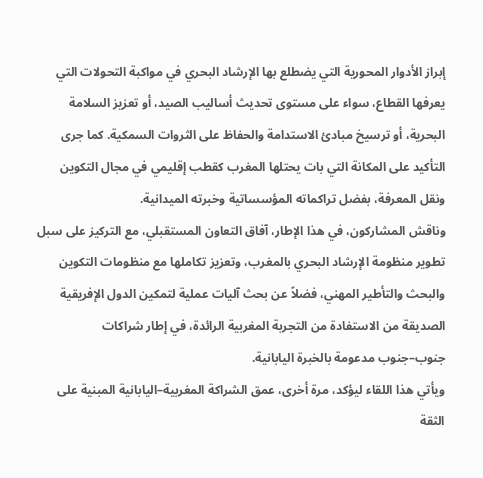إبراز الأدوار المحورية التي يضطلع بها الإرشاد البحري في مواكبة التحولات التي يعرفها القطاع، سواء على مستوى تحديث أساليب الصيد، أو تعزيز السلامة البحرية، أو ترسيخ مبادئ الاستدامة والحفاظ على الثروات السمكية. كما جرى التأكيد على المكانة التي بات يحتلها المغرب كقطب إقليمي في مجال التكوين ونقل المعرفة، بفضل تراكماته المؤسساتية وخبرته الميدانية.
وناقش المشاركون، في هذا الإطار، آفاق التعاون المستقبلي، مع التركيز على سبل تطوير منظومة الإرشاد البحري بالمغرب، وتعزيز تكاملها مع منظومات التكوين والبحث والتأطير المهني، فضلاً عن بحث آليات عملية لتمكين الدول الإفريقية الصديقة من الاستفادة من التجربة المغربية الرائدة، في إطار شراكات جنوب–جنوب مدعومة بالخبرة اليابانية.
ويأتي هذا اللقاء ليؤكد، مرة أخرى، عمق الشراكة المغربية–اليابانية المبنية على الثقة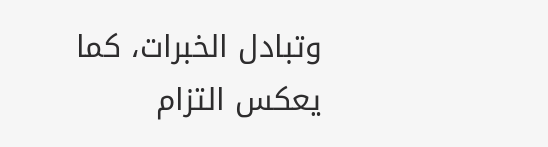وتبادل الخبرات، كما يعكس التزام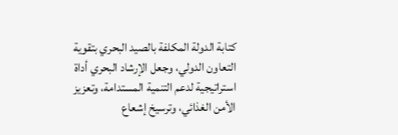كتابة الدولة المكلفة بالصيد البحري بتقوية التعاون الدولي، وجعل الإرشاد البحري أداة استراتيجية لدعم التنمية المستدامة، وتعزيز الأمن الغذائي، وترسيخ إشعاع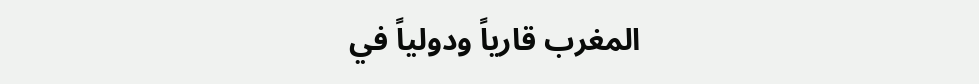المغرب قارياً ودولياً في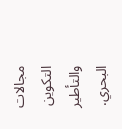مجالات التكوين والتأطير البحري.